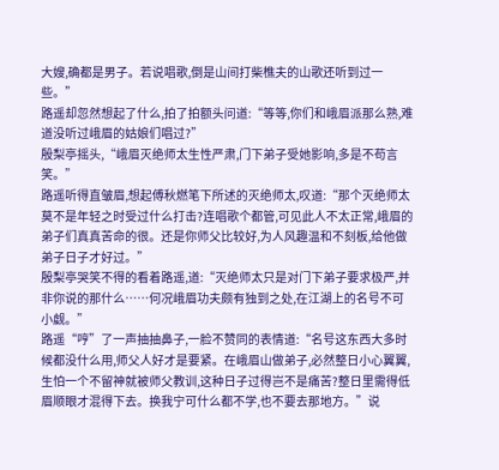大嫂,确都是男子。若说唱歌,倒是山间打柴樵夫的山歌还听到过一些。”
路遥却忽然想起了什么,拍了拍额头问道:“等等,你们和峨眉派那么熟,难道没听过峨眉的姑娘们唱过?”
殷梨亭摇头,“峨眉灭绝师太生性严肃,门下弟子受她影响,多是不苟言笑。”
路遥听得直皱眉,想起傅秋燃笔下所述的灭绝师太,叹道:“那个灭绝师太莫不是年轻之时受过什么打击?连唱歌个都管,可见此人不太正常,峨眉的弟子们真真苦命的很。还是你师父比较好,为人风趣温和不刻板,给他做弟子日子才好过。”
殷梨亭哭笑不得的看着路遥,道:“灭绝师太只是对门下弟子要求极严,并非你说的那什么……何况峨眉功夫颇有独到之处,在江湖上的名号不可小觑。”
路遥“哼”了一声抽抽鼻子,一脸不赞同的表情道:“名号这东西大多时候都没什么用,师父人好才是要紧。在峨眉山做弟子,必然整日小心翼翼,生怕一个不留神就被师父教训,这种日子过得岂不是痛苦?整日里需得低眉顺眼才混得下去。换我宁可什么都不学,也不要去那地方。”说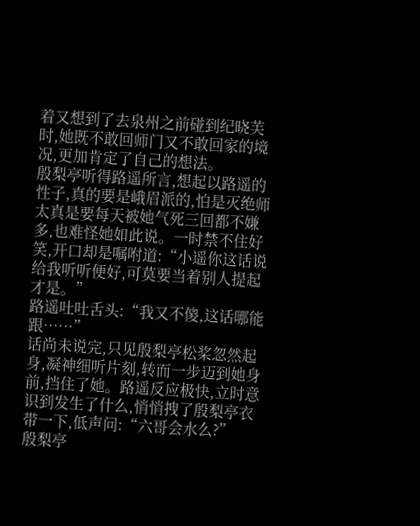着又想到了去泉州之前碰到纪晓芙时,她既不敢回师门又不敢回家的境况,更加肯定了自己的想法。
殷梨亭听得路遥所言,想起以路遥的性子,真的要是峨眉派的,怕是灭绝师太真是要每天被她气死三回都不嫌多,也难怪她如此说。一时禁不住好笑,开口却是嘱咐道:“小遥你这话说给我听听便好,可莫要当着别人提起才是。”
路遥吐吐舌头:“我又不傻,这话哪能跟……”
话尚未说完,只见殷梨亭松桨忽然起身,凝神细听片刻,转而一步迈到她身前,挡住了她。路遥反应极快,立时意识到发生了什么,悄悄拽了殷梨亭衣带一下,低声问:“六哥会水么?”
殷梨亭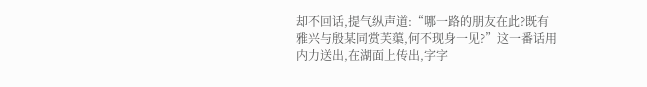却不回话,提气纵声道:“哪一路的朋友在此?既有雅兴与殷某同赏芙蕖,何不现身一见?”这一番话用内力送出,在湖面上传出,字字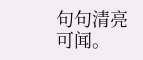句句清亮可闻。